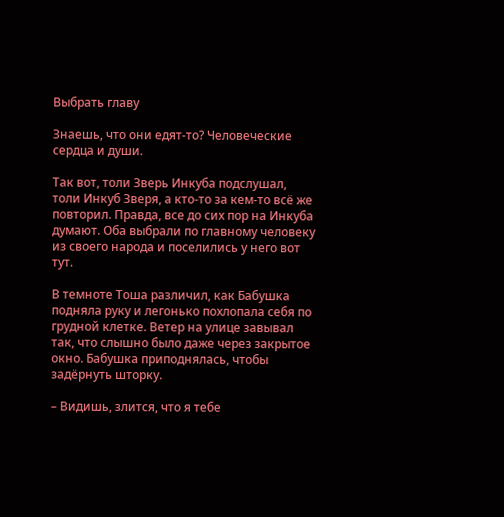Выбрать главу

Знаешь, что они едят-то? Человеческие сердца и души.

Так вот, толи Зверь Инкуба подслушал, толи Инкуб Зверя, а кто-то за кем-то всё же повторил. Правда, все до сих пор на Инкуба думают. Оба выбрали по главному человеку из своего народа и поселились у него вот тут.

В темноте Тоша различил, как Бабушка подняла руку и легонько похлопала себя по грудной клетке. Ветер на улице завывал так, что слышно было даже через закрытое окно. Бабушка приподнялась, чтобы задёрнуть шторку.

– Видишь, злится, что я тебе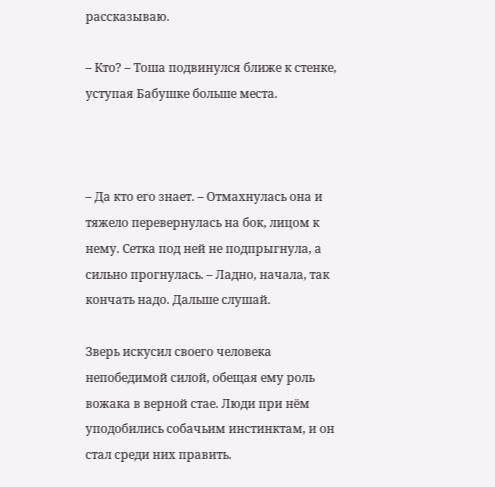рассказываю.

– Кто? – Тоша подвинулся ближе к стенке, уступая Бабушке больше места.



– Да кто его знает. – Отмахнулась она и тяжело перевернулась на бок, лицом к нему. Сетка под ней не подпрыгнула, а сильно прогнулась. – Ладно, начала, так кончать надо. Дальше слушай.

Зверь искусил своего человека непобедимой силой, обещая ему роль вожака в верной стае. Люди при нём уподобились собачьим инстинктам, и он стал среди них править.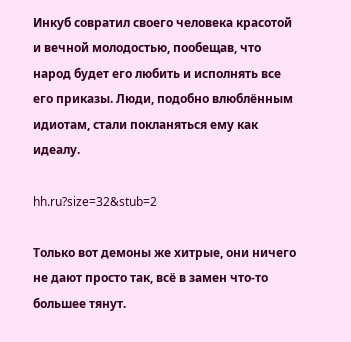Инкуб совратил своего человека красотой и вечной молодостью, пообещав, что народ будет его любить и исполнять все его приказы. Люди, подобно влюблённым идиотам, стали покланяться ему как идеалу.

hh.ru?size=32&stub=2

Только вот демоны же хитрые, они ничего не дают просто так, всё в замен что-то большее тянут.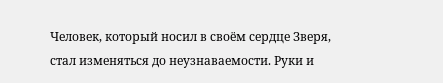Человек, который носил в своём сердце Зверя, стал изменяться до неузнаваемости. Руки и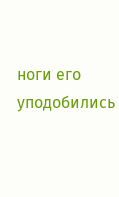ноги его уподобились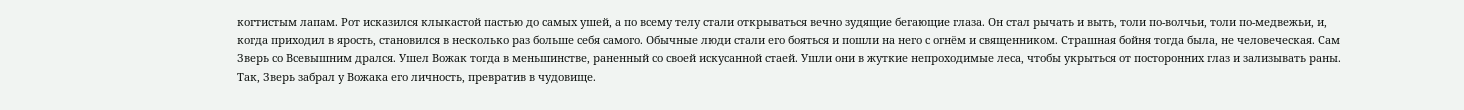когтистым лапам. Рот исказился клыкастой пастью до самых ушей, а по всему телу стали открываться вечно зудящие бегающие глаза. Он стал рычать и выть, толи по-волчьи, толи по-медвежьи, и, когда приходил в ярость, становился в несколько раз больше себя самого. Обычные люди стали его бояться и пошли на него с огнём и священником. Страшная бойня тогда была, не человеческая. Сам Зверь со Всевышним дрался. Ушел Вожак тогда в меньшинстве, раненный со своей искусанной стаей. Ушли они в жуткие непроходимые леса, чтобы укрыться от посторонних глаз и зализывать раны. Так, Зверь забрал у Вожака его личность, превратив в чудовище.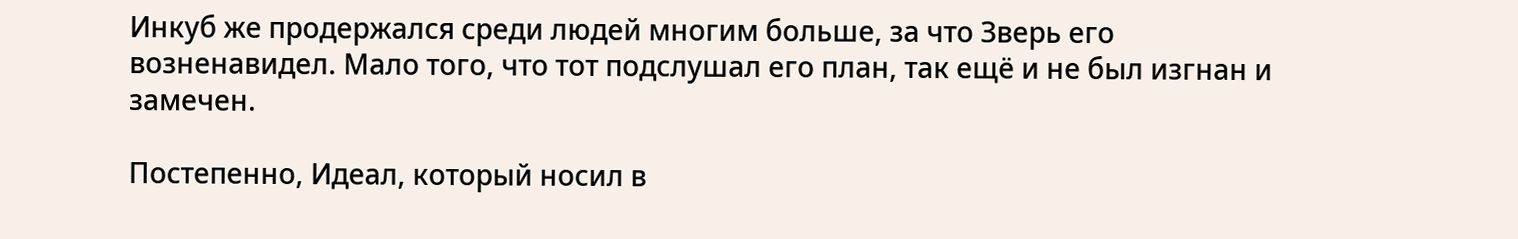Инкуб же продержался среди людей многим больше, за что Зверь его возненавидел. Мало того, что тот подслушал его план, так ещё и не был изгнан и замечен.

Постепенно, Идеал, который носил в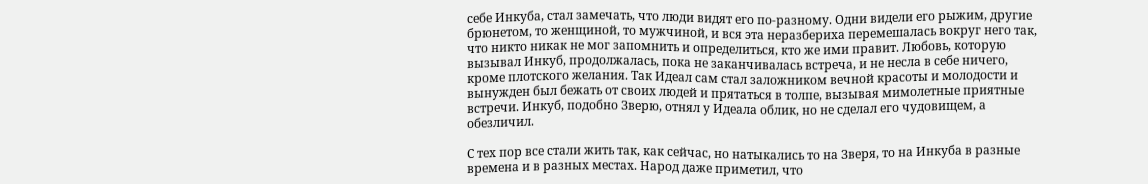себе Инкуба, стал замечать, что люди видят его по-разному. Одни видели его рыжим, другие брюнетом, то женщиной, то мужчиной, и вся эта неразбериха перемешалась вокруг него так, что никто никак не мог запомнить и определиться, кто же ими правит. Любовь, которую вызывал Инкуб, продолжалась, пока не заканчивалась встреча, и не несла в себе ничего, кроме плотского желания. Так Идеал сам стал заложником вечной красоты и молодости и вынужден был бежать от своих людей и прятаться в толпе, вызывая мимолетные приятные встречи. Инкуб, подобно Зверю, отнял у Идеала облик, но не сделал его чудовищем, а обезличил.

С тех пор все стали жить так, как сейчас, но натыкались то на Зверя, то на Инкуба в разные времена и в разных местах. Народ даже приметил, что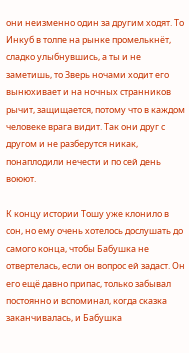они неизменно один за другим ходят. То Инкуб в толпе на рынке промелькнёт, сладко улыбнувшись, а ты и не заметишь, то Зверь ночами ходит его вынюхивает и на ночных странников рычит, защищается, потому что в каждом человеке врага видит. Так они друг с другом и не разберутся никак, понаплодили нечести и по сей день воюют.

К концу истории Тошу уже клонило в сон, но ему очень хотелось дослушать до самого конца, чтобы Бабушка не отвертелась, если он вопрос ей задаст. Он его ещё давно припас, только забывал постоянно и вспоминал, когда сказка заканчивалась, и Бабушка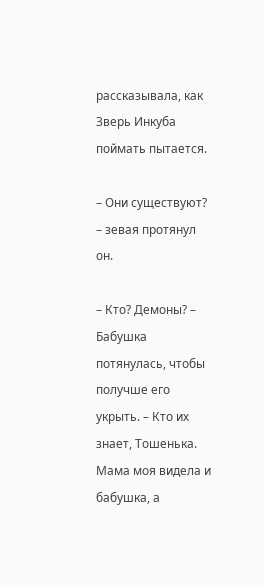рассказывала, как Зверь Инкуба поймать пытается.

– Они существуют? – зевая протянул он.

– Кто? Демоны? – Бабушка потянулась, чтобы получше его укрыть. – Кто их знает, Тошенька. Мама моя видела и бабушка, а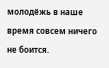молодёжь в наше время совсем ничего не боится.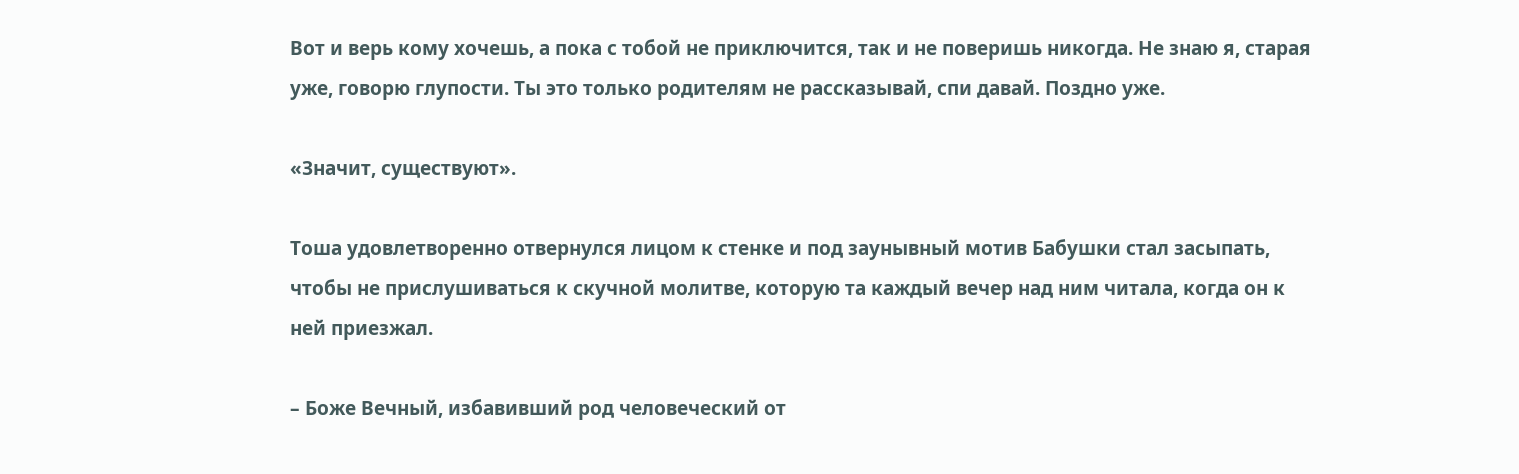Вот и верь кому хочешь, а пока с тобой не приключится, так и не поверишь никогда. Не знаю я, старая уже, говорю глупости. Ты это только родителям не рассказывай, спи давай. Поздно уже.

«Значит, существуют».

Тоша удовлетворенно отвернулся лицом к стенке и под заунывный мотив Бабушки стал засыпать, чтобы не прислушиваться к скучной молитве, которую та каждый вечер над ним читала, когда он к ней приезжал.

– Боже Вечный, избавивший род человеческий от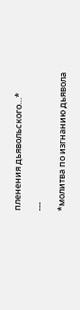пленения дьявольского…*

---

*молитва по изгнанию дьявола